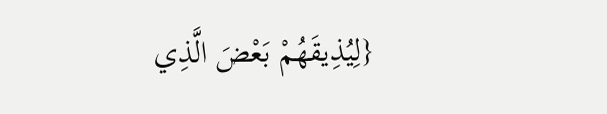{لِيُذِيقَهُمْ بَعْضَ الَّذِي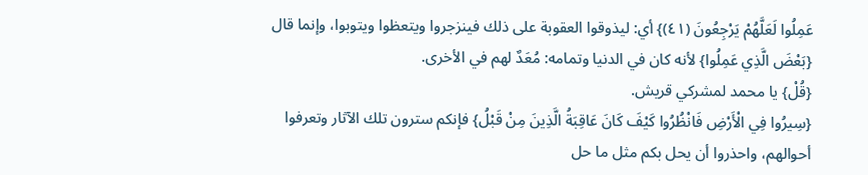عَمِلُوا لَعَلَّهُمْ يَرْجِعُونَ (٤١)} أي: ليذوقوا العقوبة على ذلك فينزجروا ويتعظوا ويتوبوا، وإنما قال {بَعْضَ الَّذِي عَمِلُوا} لأنه كان في الدنيا وتمامه: مُعَدٌ لهم في الأخرى.
{قُلْ} يا محمد لمشركي قريش.
{سِيرُوا فِي الْأَرْضِ فَانْظُرُوا كَيْفَ كَانَ عَاقِبَةُ الَّذِينَ مِنْ قَبْلُ} فإنكم سترون تلك الآثار وتعرفوا أحوالهم، واحذروا أن يحل بكم مثل ما حل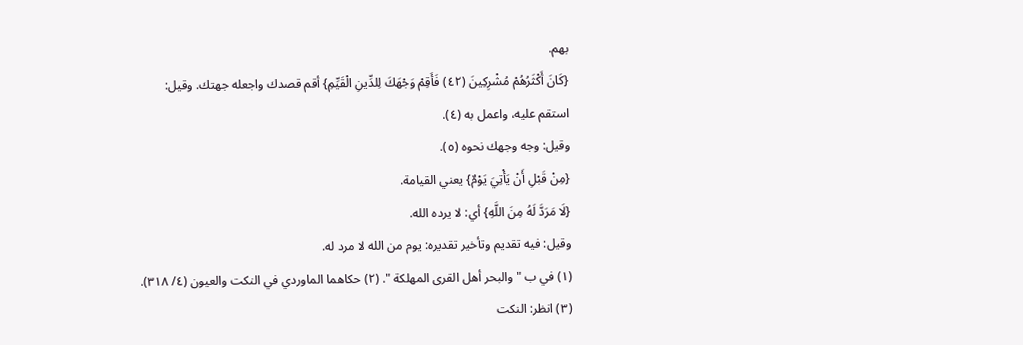بهم.
{كَانَ أَكْثَرُهُمْ مُشْرِكِينَ (٤٢) فَأَقِمْ وَجْهَكَ لِلدِّينِ الْقَيِّمِ} أقم قصدك واجعله جهتك. وقيل: استقم عليه، واعمل به (٤).
وقيل: وجه وجهك نحوه (٥).
{مِنْ قَبْلِ أَنْ يَأْتِيَ يَوْمٌ} يعني القيامة.
{لَا مَرَدَّ لَهُ مِنَ اللَّهِ} أي: لا يرده الله.
وقيل: فيه تقديم وتأخير تقديره: يوم من الله لا مرد له.
(١) في ب " والبحر أهل القرى المهلكة ". (٢) حكاهما الماوردي في النكت والعيون (٤/ ٣١٨). (٣) انظر: النكت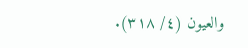والعيون (٤/ ٣١٨).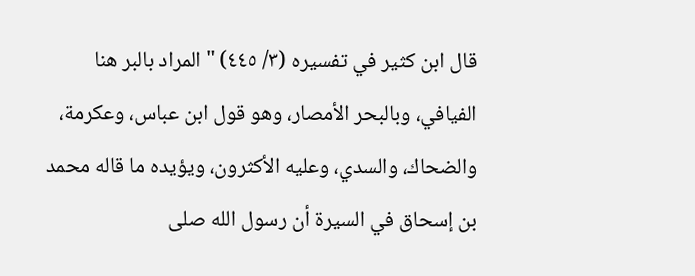قال ابن كثير في تفسيره (٣/ ٤٤٥) " المراد بالبر هنا الفيافي، وبالبحر الأمصار، وهو قول ابن عباس، وعكرمة، والضحاك، والسدي، وعليه الأكثرون، ويؤيده ما قاله محمد بن إسحاق في السيرة أن رسول الله صلى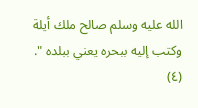الله عليه وسلم صالح ملك أيلة وكتب إليه ببحره يعني ببلده ". (٤)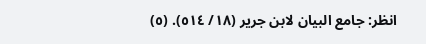انظر: جامع البيان لابن جرير (١٨/ ٥١٤). (٥)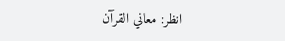انظر: معاني القرآن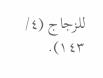للزجاج (٤/ ١٤٣).